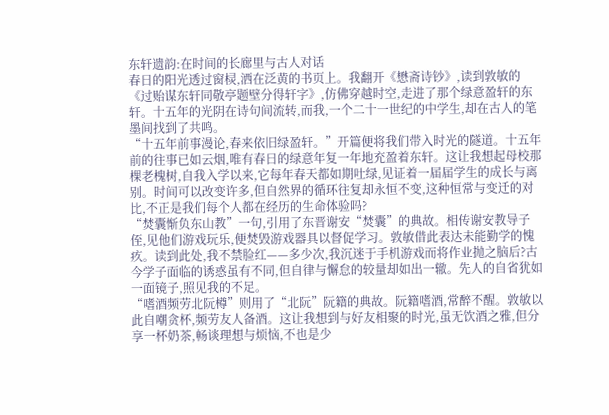东轩遗韵:在时间的长廊里与古人对话
春日的阳光透过窗棂,洒在泛黄的书页上。我翻开《懋斋诗钞》,读到敦敏的《过贻谋东轩同敬亭题壁分得轩字》,仿佛穿越时空,走进了那个绿意盈轩的东轩。十五年的光阴在诗句间流转,而我,一个二十一世纪的中学生,却在古人的笔墨间找到了共鸣。
“十五年前事漫论,春来依旧绿盈轩。”开篇便将我们带入时光的隧道。十五年前的往事已如云烟,唯有春日的绿意年复一年地充盈着东轩。这让我想起母校那棵老槐树,自我入学以来,它每年春天都如期吐绿,见证着一届届学生的成长与离别。时间可以改变许多,但自然界的循环往复却永恒不变,这种恒常与变迁的对比,不正是我们每个人都在经历的生命体验吗?
“焚囊惭负东山教”一句,引用了东晋谢安“焚囊”的典故。相传谢安教导子侄,见他们游戏玩乐,便焚毁游戏器具以督促学习。敦敏借此表达未能勤学的愧疚。读到此处,我不禁脸红——多少次,我沉迷于手机游戏而将作业抛之脑后?古今学子面临的诱惑虽有不同,但自律与懈怠的较量却如出一辙。先人的自省犹如一面镜子,照见我的不足。
“嗜酒频劳北阮樽”则用了“北阮”阮籍的典故。阮籍嗜酒,常醉不醒。敦敏以此自嘲贪杯,频劳友人备酒。这让我想到与好友相聚的时光,虽无饮酒之雅,但分享一杯奶茶,畅谈理想与烦恼,不也是少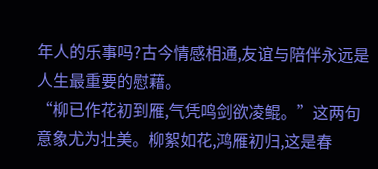年人的乐事吗?古今情感相通,友谊与陪伴永远是人生最重要的慰藉。
“柳已作花初到雁,气凭鸣剑欲凌鲲。”这两句意象尤为壮美。柳絮如花,鸿雁初归,这是春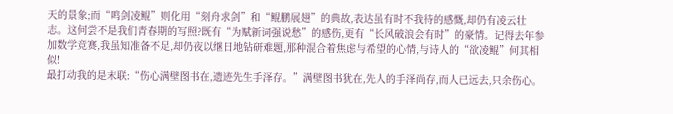天的景象;而“鸣剑凌鲲”则化用“刻舟求剑”和“鲲鹏展翅”的典故,表达虽有时不我待的感慨,却仍有凌云壮志。这何尝不是我们青春期的写照?既有“为赋新词强说愁”的感伤,更有“长风破浪会有时”的豪情。记得去年参加数学竞赛,我虽知准备不足,却仍夜以继日地钻研难题,那种混合着焦虑与希望的心情,与诗人的“欲凌鲲”何其相似!
最打动我的是末联:“伤心满壁图书在,遗迹先生手泽存。”满壁图书犹在,先人的手泽尚存,而人已远去,只余伤心。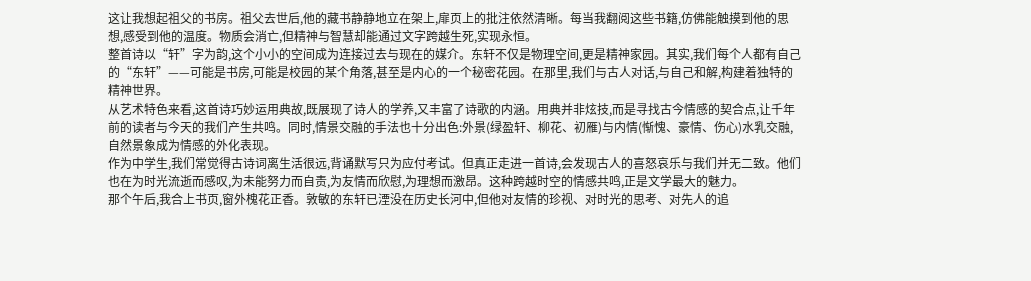这让我想起祖父的书房。祖父去世后,他的藏书静静地立在架上,扉页上的批注依然清晰。每当我翻阅这些书籍,仿佛能触摸到他的思想,感受到他的温度。物质会消亡,但精神与智慧却能通过文字跨越生死,实现永恒。
整首诗以“轩”字为韵,这个小小的空间成为连接过去与现在的媒介。东轩不仅是物理空间,更是精神家园。其实,我们每个人都有自己的“东轩”——可能是书房,可能是校园的某个角落,甚至是内心的一个秘密花园。在那里,我们与古人对话,与自己和解,构建着独特的精神世界。
从艺术特色来看,这首诗巧妙运用典故,既展现了诗人的学养,又丰富了诗歌的内涵。用典并非炫技,而是寻找古今情感的契合点,让千年前的读者与今天的我们产生共鸣。同时,情景交融的手法也十分出色:外景(绿盈轩、柳花、初雁)与内情(惭愧、豪情、伤心)水乳交融,自然景象成为情感的外化表现。
作为中学生,我们常觉得古诗词离生活很远,背诵默写只为应付考试。但真正走进一首诗,会发现古人的喜怒哀乐与我们并无二致。他们也在为时光流逝而感叹,为未能努力而自责,为友情而欣慰,为理想而激昂。这种跨越时空的情感共鸣,正是文学最大的魅力。
那个午后,我合上书页,窗外槐花正香。敦敏的东轩已湮没在历史长河中,但他对友情的珍视、对时光的思考、对先人的追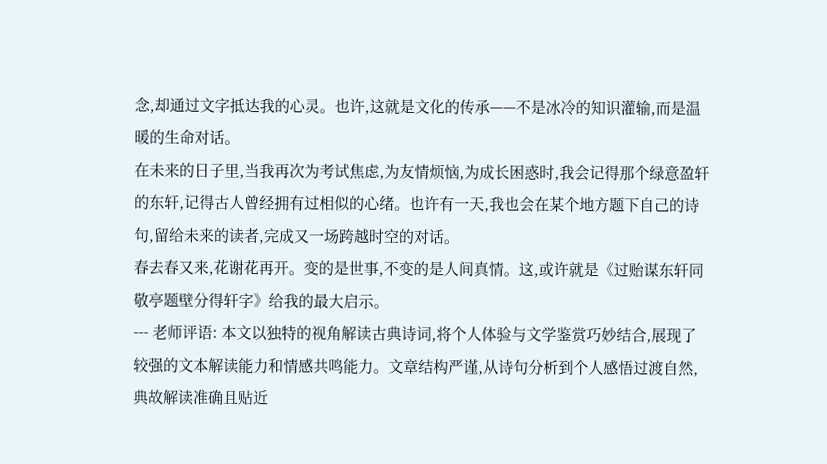念,却通过文字抵达我的心灵。也许,这就是文化的传承——不是冰冷的知识灌输,而是温暖的生命对话。
在未来的日子里,当我再次为考试焦虑,为友情烦恼,为成长困惑时,我会记得那个绿意盈轩的东轩,记得古人曾经拥有过相似的心绪。也许有一天,我也会在某个地方题下自己的诗句,留给未来的读者,完成又一场跨越时空的对话。
春去春又来,花谢花再开。变的是世事,不变的是人间真情。这,或许就是《过贻谋东轩同敬亭题壁分得轩字》给我的最大启示。
--- 老师评语: 本文以独特的视角解读古典诗词,将个人体验与文学鉴赏巧妙结合,展现了较强的文本解读能力和情感共鸣能力。文章结构严谨,从诗句分析到个人感悟过渡自然,典故解读准确且贴近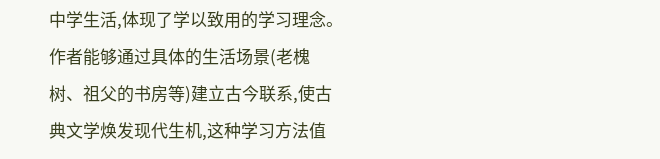中学生活,体现了学以致用的学习理念。作者能够通过具体的生活场景(老槐树、祖父的书房等)建立古今联系,使古典文学焕发现代生机,这种学习方法值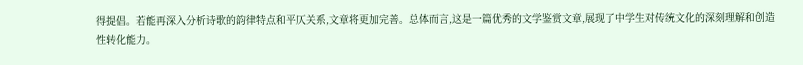得提倡。若能再深入分析诗歌的韵律特点和平仄关系,文章将更加完善。总体而言,这是一篇优秀的文学鉴赏文章,展现了中学生对传统文化的深刻理解和创造性转化能力。